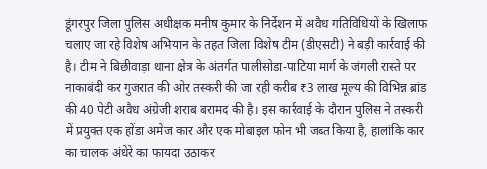डूंगरपुर जिला पुलिस अधीक्षक मनीष कुमार के निर्देशन में अवैध गतिविधियों के खिलाफ चलाए जा रहे विशेष अभियान के तहत जिला विशेष टीम (डीएसटी) ने बड़ी कार्रवाई की है। टीम ने बिछीवाड़ा थाना क्षेत्र के अंतर्गत पालीसोडा-पाटिया मार्ग के जंगली रास्ते पर नाकाबंदी कर गुजरात की ओर तस्करी की जा रही करीब ₹3 लाख मूल्य की विभिन्न ब्रांड की 40 पेटी अवैध अंग्रेजी शराब बरामद की है। इस कार्रवाई के दौरान पुलिस ने तस्करी में प्रयुक्त एक होंडा अमेज कार और एक मोबाइल फोन भी जब्त किया है, हालांकि कार का चालक अंधेरे का फायदा उठाकर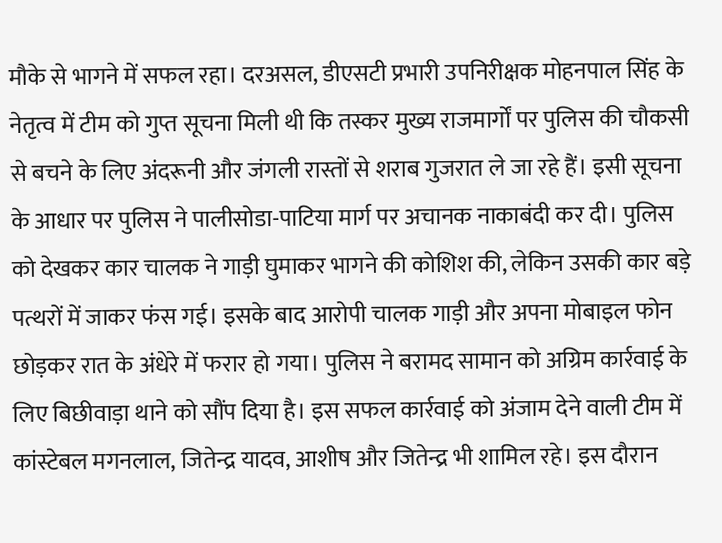मौके से भागने में सफल रहा। दरअसल, डीएसटी प्रभारी उपनिरीक्षक मोहनपाल सिंह के नेतृत्व में टीम को गुप्त सूचना मिली थी कि तस्कर मुख्य राजमार्गों पर पुलिस की चौकसी से बचने के लिए अंदरूनी और जंगली रास्तों से शराब गुजरात ले जा रहे हैं। इसी सूचना के आधार पर पुलिस ने पालीसोडा-पाटिया मार्ग पर अचानक नाकाबंदी कर दी। पुलिस को देखकर कार चालक ने गाड़ी घुमाकर भागने की कोशिश की, लेकिन उसकी कार बड़े पत्थरों में जाकर फंस गई। इसके बाद आरोपी चालक गाड़ी और अपना मोबाइल फोन छोड़कर रात के अंधेरे में फरार हो गया। पुलिस ने बरामद सामान को अग्रिम कार्रवाई के लिए बिछीवाड़ा थाने को सौंप दिया है। इस सफल कार्रवाई को अंजाम देने वाली टीम में कांस्टेबल मगनलाल, जितेन्द्र यादव, आशीष और जितेन्द्र भी शामिल रहे। इस दौरान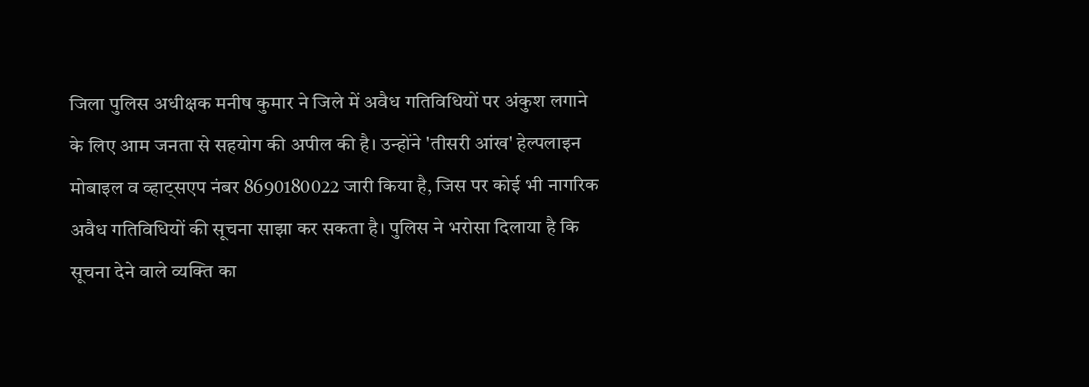जिला पुलिस अधीक्षक मनीष कुमार ने जिले में अवैध गतिविधियों पर अंकुश लगाने के लिए आम जनता से सहयोग की अपील की है। उन्होंने 'तीसरी आंख' हेल्पलाइन मोबाइल व व्हाट्सएप नंबर 8690180022 जारी किया है, जिस पर कोई भी नागरिक अवैध गतिविधियों की सूचना साझा कर सकता है। पुलिस ने भरोसा दिलाया है कि सूचना देने वाले व्यक्ति का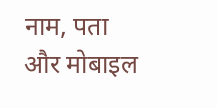नाम, पता और मोबाइल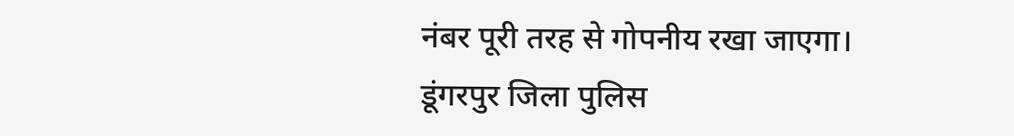नंबर पूरी तरह से गोपनीय रखा जाएगा।
डूंगरपुर जिला पुलिस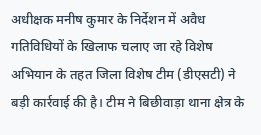अधीक्षक मनीष कुमार के निर्देशन में अवैध गतिविधियों के खिलाफ चलाए जा रहे विशेष अभियान के तहत जिला विशेष टीम (डीएसटी) ने बड़ी कार्रवाई की है। टीम ने बिछीवाड़ा थाना क्षेत्र के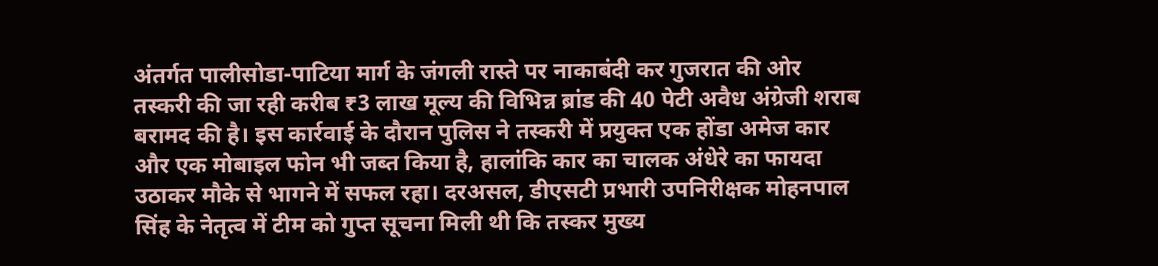अंतर्गत पालीसोडा-पाटिया मार्ग के जंगली रास्ते पर नाकाबंदी कर गुजरात की ओर तस्करी की जा रही करीब ₹3 लाख मूल्य की विभिन्न ब्रांड की 40 पेटी अवैध अंग्रेजी शराब बरामद की है। इस कार्रवाई के दौरान पुलिस ने तस्करी में प्रयुक्त एक होंडा अमेज कार और एक मोबाइल फोन भी जब्त किया है, हालांकि कार का चालक अंधेरे का फायदा उठाकर मौके से भागने में सफल रहा। दरअसल, डीएसटी प्रभारी उपनिरीक्षक मोहनपाल सिंह के नेतृत्व में टीम को गुप्त सूचना मिली थी कि तस्कर मुख्य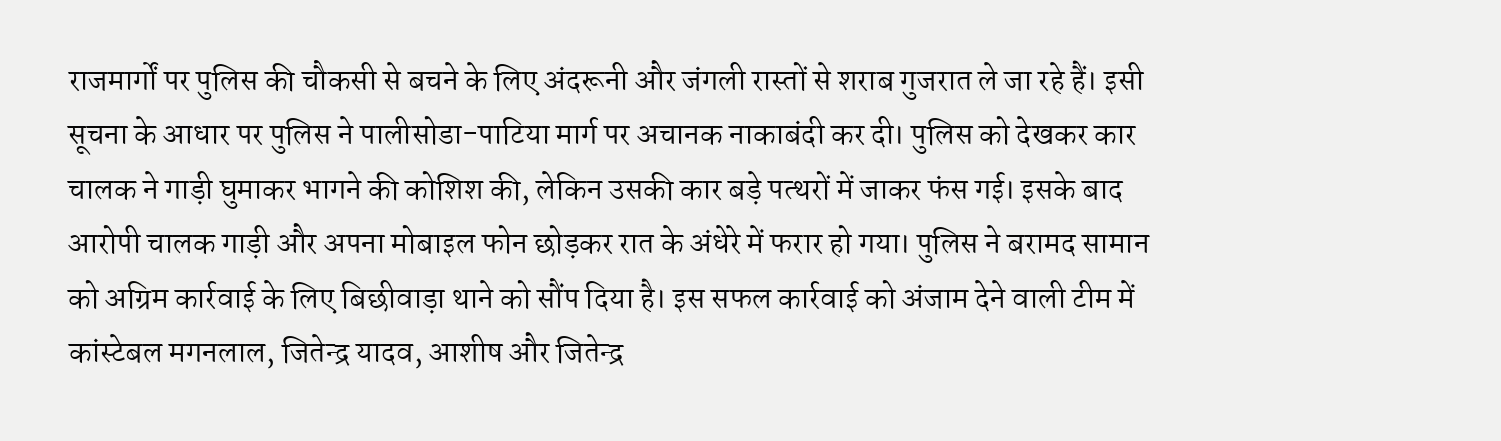राजमार्गों पर पुलिस की चौकसी से बचने के लिए अंदरूनी और जंगली रास्तों से शराब गुजरात ले जा रहे हैं। इसी सूचना के आधार पर पुलिस ने पालीसोडा-पाटिया मार्ग पर अचानक नाकाबंदी कर दी। पुलिस को देखकर कार चालक ने गाड़ी घुमाकर भागने की कोशिश की, लेकिन उसकी कार बड़े पत्थरों में जाकर फंस गई। इसके बाद आरोपी चालक गाड़ी और अपना मोबाइल फोन छोड़कर रात के अंधेरे में फरार हो गया। पुलिस ने बरामद सामान को अग्रिम कार्रवाई के लिए बिछीवाड़ा थाने को सौंप दिया है। इस सफल कार्रवाई को अंजाम देने वाली टीम में कांस्टेबल मगनलाल, जितेन्द्र यादव, आशीष और जितेन्द्र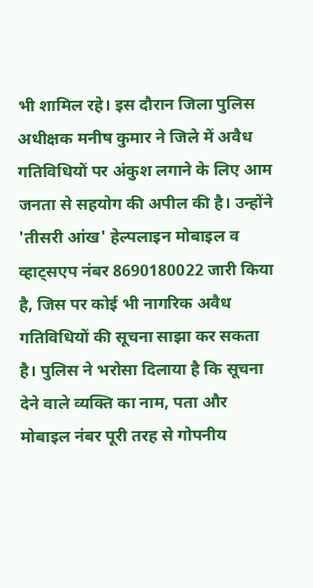भी शामिल रहे। इस दौरान जिला पुलिस अधीक्षक मनीष कुमार ने जिले में अवैध गतिविधियों पर अंकुश लगाने के लिए आम जनता से सहयोग की अपील की है। उन्होंने 'तीसरी आंख' हेल्पलाइन मोबाइल व व्हाट्सएप नंबर 8690180022 जारी किया है, जिस पर कोई भी नागरिक अवैध गतिविधियों की सूचना साझा कर सकता है। पुलिस ने भरोसा दिलाया है कि सूचना देने वाले व्यक्ति का नाम, पता और मोबाइल नंबर पूरी तरह से गोपनीय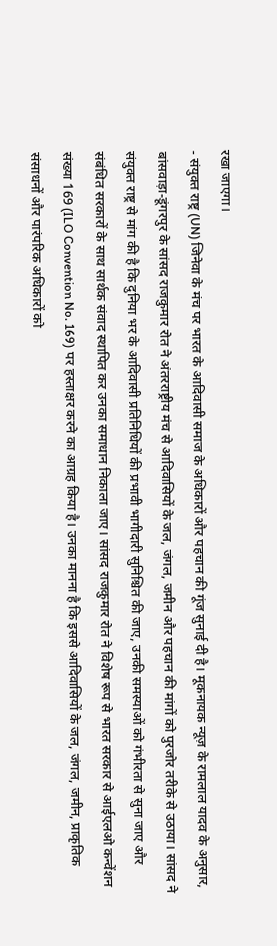रखा जाएगा।
- संयुक्त राष्ट्र (UN) जिनेवा के मंच पर भारत के आदिवासी समाज के अधिकारों और पहचान की गूंज सुनाई दी है। मूकनायक न्यूज़ के रामलाल यादव के अनुसार, बांसवाड़ा-डूंगरपुर के सांसद राजकुमार रोत ने अंतरराष्ट्रीय मंच से आदिवासियों के जल, जंगल, जमीन और पहचान की मांगों को पुरजोर तरीके से उठाया। सांसद ने संयुक्त राष्ट्र से मांग की है कि दुनिया भर के आदिवासी प्रतिनिधियों की प्रभावी भागीदारी सुनिश्चित की जाए, उनकी समस्याओं को गंभीरता से सुना जाए और संबंधित सरकारों के साथ सार्थक संवाद स्थापित कर उनका समाधान निकाला जाए। सांसद राजकुमार रोत ने विशेष रूप से भारत सरकार से आईएलओ कन्वेंशन संख्या 169 (ILO Convention No. 169) पर हस्ताक्षर करने का आग्रह किया है। उनका मानना है कि इससे आदिवासियों के जल, जंगल, जमीन, प्राकृतिक संसाधनों और पारंपरिक अधिकारों को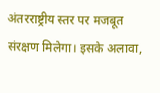अंतरराष्ट्रीय स्तर पर मजबूत संरक्षण मिलेगा। इसके अलावा,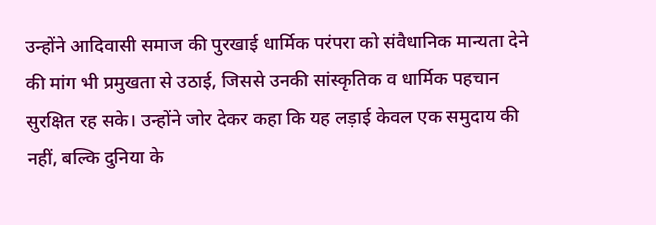उन्होंने आदिवासी समाज की पुरखाई धार्मिक परंपरा को संवैधानिक मान्यता देने की मांग भी प्रमुखता से उठाई, जिससे उनकी सांस्कृतिक व धार्मिक पहचान सुरक्षित रह सके। उन्होंने जोर देकर कहा कि यह लड़ाई केवल एक समुदाय की नहीं, बल्कि दुनिया के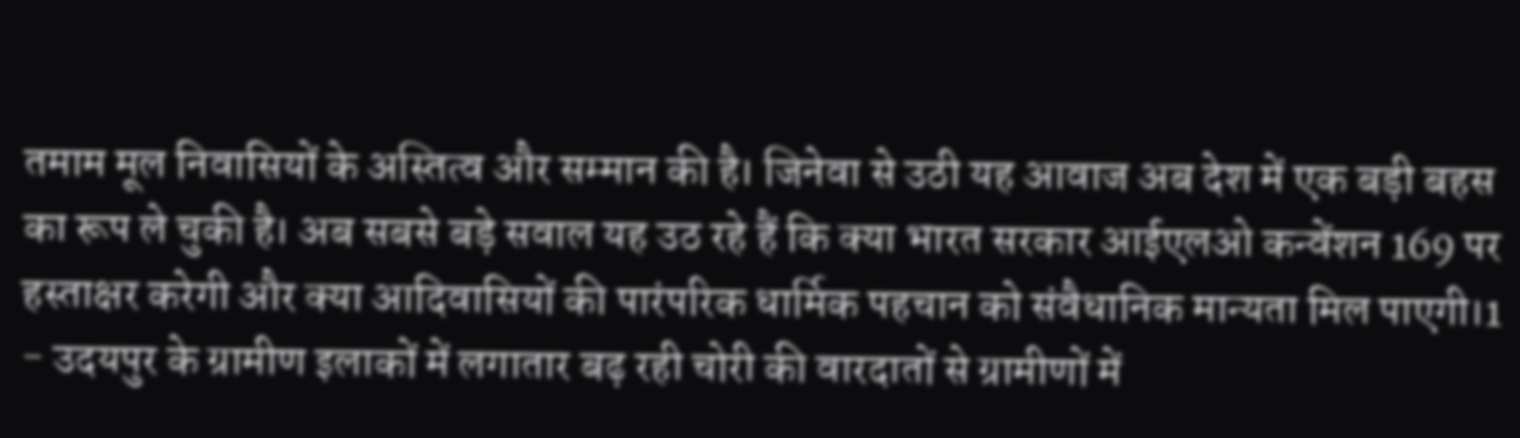तमाम मूल निवासियों के अस्तित्व और सम्मान की है। जिनेवा से उठी यह आवाज अब देश में एक बड़ी बहस का रूप ले चुकी है। अब सबसे बड़े सवाल यह उठ रहे हैं कि क्या भारत सरकार आईएलओ कन्वेंशन 169 पर हस्ताक्षर करेगी और क्या आदिवासियों की पारंपरिक धार्मिक पहचान को संवैधानिक मान्यता मिल पाएगी।1
- उदयपुर के ग्रामीण इलाकों में लगातार बढ़ रही चोरी की वारदातों से ग्रामीणों में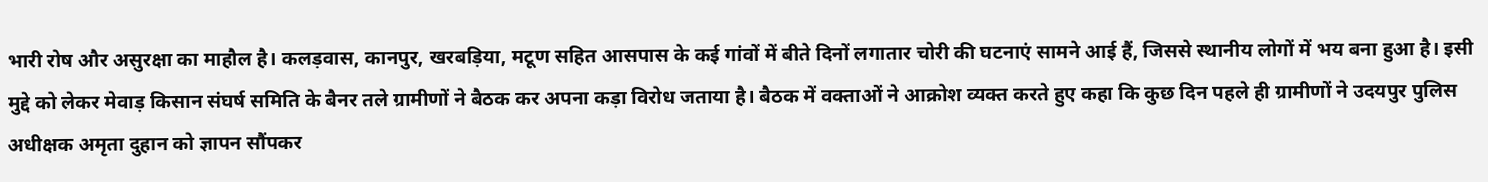भारी रोष और असुरक्षा का माहौल है। कलड़वास, कानपुर, खरबड़िया, मटूण सहित आसपास के कई गांवों में बीते दिनों लगातार चोरी की घटनाएं सामने आई हैं, जिससे स्थानीय लोगों में भय बना हुआ है। इसी मुद्दे को लेकर मेवाड़ किसान संघर्ष समिति के बैनर तले ग्रामीणों ने बैठक कर अपना कड़ा विरोध जताया है। बैठक में वक्ताओं ने आक्रोश व्यक्त करते हुए कहा कि कुछ दिन पहले ही ग्रामीणों ने उदयपुर पुलिस अधीक्षक अमृता दुहान को ज्ञापन सौंपकर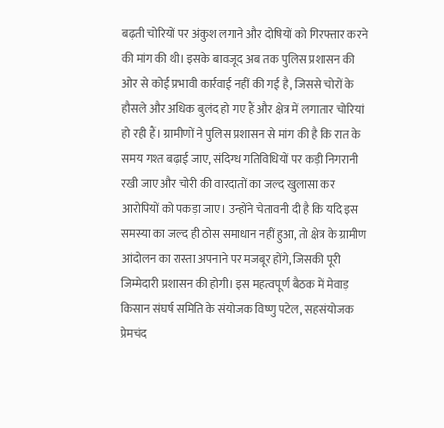बढ़ती चोरियों पर अंकुश लगाने और दोषियों को गिरफ्तार करने की मांग की थी। इसके बावजूद अब तक पुलिस प्रशासन की ओर से कोई प्रभावी कार्रवाई नहीं की गई है, जिससे चोरों के हौसले और अधिक बुलंद हो गए हैं और क्षेत्र में लगातार चोरियां हो रही हैं। ग्रामीणों ने पुलिस प्रशासन से मांग की है कि रात के समय गश्त बढ़ाई जाए, संदिग्ध गतिविधियों पर कड़ी निगरानी रखी जाए और चोरी की वारदातों का जल्द खुलासा कर आरोपियों को पकड़ा जाए। उन्होंने चेतावनी दी है कि यदि इस समस्या का जल्द ही ठोस समाधान नहीं हुआ, तो क्षेत्र के ग्रामीण आंदोलन का रास्ता अपनाने पर मजबूर होंगे, जिसकी पूरी जिम्मेदारी प्रशासन की होगी। इस महत्वपूर्ण बैठक में मेवाड़ किसान संघर्ष समिति के संयोजक विष्णु पटेल, सहसंयोजक प्रेमचंद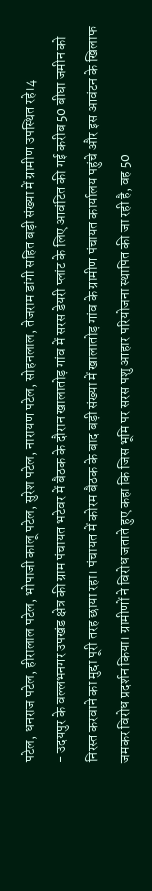पटेल, धनराज पटेल, हीरालाल पटेल, भोपाजी कालू पटेल, सुरेश पटेल, नारायण पटेल, सोहनलाल, तेजराम डांगी सहित बड़ी संख्या में ग्रामीण उपस्थित रहे।4
- उदयपुर के वल्लभनगर उपखंड क्षेत्र की ग्राम पंचायत भटेवर में बैठक के दौरान खालातोड़ गांव में सरस डेयरी प्लांट के लिए आवंटित की गई करीब 50 बीघा जमीन को निरस्त करवाने का मुद्दा पूरी तरह छाया रहा। पंचायत में कोरम बैठक के बाद बड़ी संख्या में खालातोड़ गांव के ग्रामीण पंचायत कार्यालय पहुंचे और इस आवंटन के खिलाफ जमकर विरोध प्रदर्शन किया। ग्रामीणों ने विरोध जताते हुए कहा कि जिस भूमि पर सरस पशु आहार परियोजना स्थापित की जा रही है, वह 50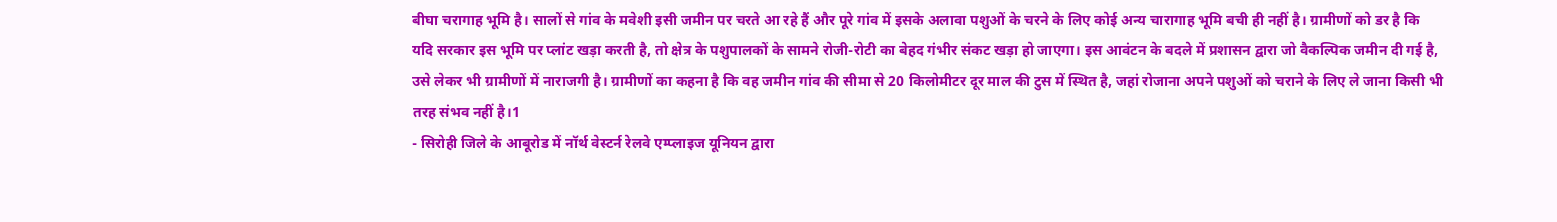बीघा चरागाह भूमि है। सालों से गांव के मवेशी इसी जमीन पर चरते आ रहे हैं और पूरे गांव में इसके अलावा पशुओं के चरने के लिए कोई अन्य चारागाह भूमि बची ही नहीं है। ग्रामीणों को डर है कि यदि सरकार इस भूमि पर प्लांट खड़ा करती है, तो क्षेत्र के पशुपालकों के सामने रोजी-रोटी का बेहद गंभीर संकट खड़ा हो जाएगा। इस आवंटन के बदले में प्रशासन द्वारा जो वैकल्पिक जमीन दी गई है, उसे लेकर भी ग्रामीणों में नाराजगी है। ग्रामीणों का कहना है कि वह जमीन गांव की सीमा से 20 किलोमीटर दूर माल की टुस में स्थित है, जहां रोजाना अपने पशुओं को चराने के लिए ले जाना किसी भी तरह संभव नहीं है।1
- सिरोही जिले के आबूरोड में नॉर्थ वेस्टर्न रेलवे एम्प्लाइज यूनियन द्वारा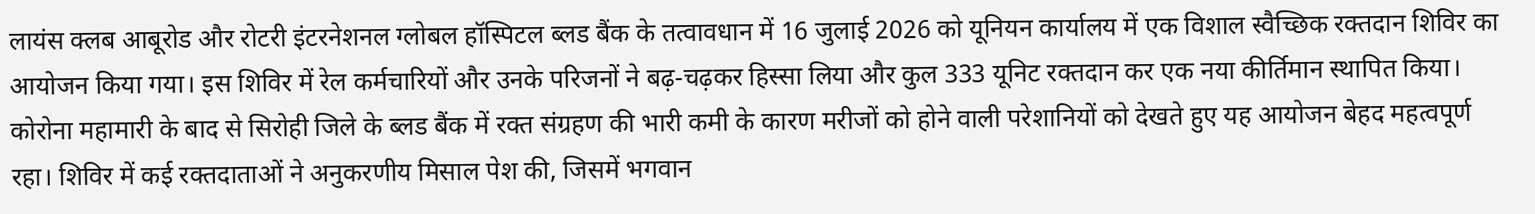लायंस क्लब आबूरोड और रोटरी इंटरनेशनल ग्लोबल हॉस्पिटल ब्लड बैंक के तत्वावधान में 16 जुलाई 2026 को यूनियन कार्यालय में एक विशाल स्वैच्छिक रक्तदान शिविर का आयोजन किया गया। इस शिविर में रेल कर्मचारियों और उनके परिजनों ने बढ़-चढ़कर हिस्सा लिया और कुल 333 यूनिट रक्तदान कर एक नया कीर्तिमान स्थापित किया। कोरोना महामारी के बाद से सिरोही जिले के ब्लड बैंक में रक्त संग्रहण की भारी कमी के कारण मरीजों को होने वाली परेशानियों को देखते हुए यह आयोजन बेहद महत्वपूर्ण रहा। शिविर में कई रक्तदाताओं ने अनुकरणीय मिसाल पेश की, जिसमें भगवान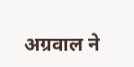अग्रवाल ने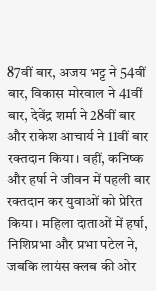87वीं बार, अजय भट्ट ने 54वीं बार, विकास मोरवाल ने 41वीं बार, देवेंद्र शर्मा ने 28वीं बार और राकेश आचार्य ने 11वीं बार रक्तदान किया। वहीं, कनिष्क और हर्षा ने जीवन में पहली बार रक्तदान कर युवाओं को प्रेरित किया। महिला दाताओं में हर्षा, निशिप्रभा और प्रभा पटेल ने, जबकि लायंस क्लब की ओर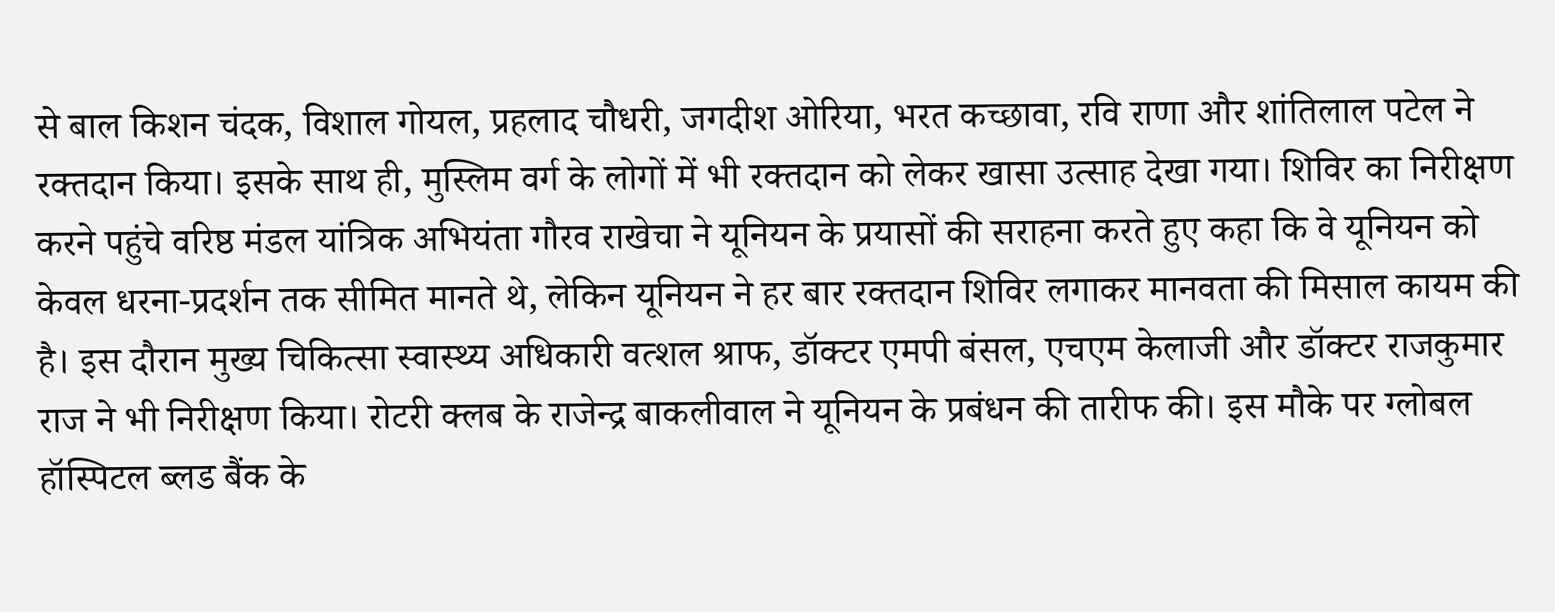से बाल किशन चंदक, विशाल गोयल, प्रहलाद चौधरी, जगदीश ओरिया, भरत कच्छावा, रवि राणा और शांतिलाल पटेल ने रक्तदान किया। इसके साथ ही, मुस्लिम वर्ग के लोगों में भी रक्तदान को लेकर खासा उत्साह देखा गया। शिविर का निरीक्षण करने पहुंचे वरिष्ठ मंडल यांत्रिक अभियंता गौरव राखेचा ने यूनियन के प्रयासों की सराहना करते हुए कहा कि वे यूनियन को केवल धरना-प्रदर्शन तक सीमित मानते थे, लेकिन यूनियन ने हर बार रक्तदान शिविर लगाकर मानवता की मिसाल कायम की है। इस दौरान मुख्य चिकित्सा स्वास्थ्य अधिकारी वत्शल श्राफ, डॉक्टर एमपी बंसल, एचएम केलाजी और डॉक्टर राजकुमार राज ने भी निरीक्षण किया। रोटरी क्लब के राजेन्द्र बाकलीवाल ने यूनियन के प्रबंधन की तारीफ की। इस मौके पर ग्लोबल हॉस्पिटल ब्लड बैंक के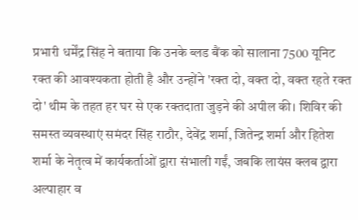प्रभारी धर्मेंद्र सिंह ने बताया कि उनके ब्लड बैंक को सालाना 7500 यूनिट रक्त की आवश्यकता होती है और उन्होंने 'रक्त दो, वक्त दो, वक्त रहते रक्त दो' थीम के तहत हर घर से एक रक्तदाता जुड़ने की अपील की। शिविर की समस्त व्यवस्थाएं समंदर सिंह राठौर, देवेंद्र शर्मा, जितेन्द्र शर्मा और हितेश शर्मा के नेतृत्व में कार्यकर्ताओं द्वारा संभाली गईं, जबकि लायंस क्लब द्वारा अल्पाहार व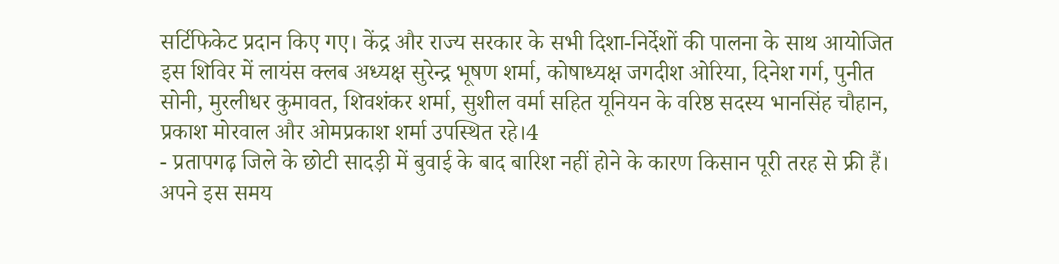सर्टिफिकेट प्रदान किए गए। केंद्र और राज्य सरकार के सभी दिशा-निर्देशों की पालना के साथ आयोजित इस शिविर में लायंस क्लब अध्यक्ष सुरेन्द्र भूषण शर्मा, कोषाध्यक्ष जगदीश ओरिया, दिनेश गर्ग, पुनीत सोनी, मुरलीधर कुमावत, शिवशंकर शर्मा, सुशील वर्मा सहित यूनियन के वरिष्ठ सदस्य भानसिंह चौहान, प्रकाश मोरवाल और ओमप्रकाश शर्मा उपस्थित रहे।4
- प्रतापगढ़ जिले के छोटी सादड़ी में बुवाई के बाद बारिश नहीं होने के कारण किसान पूरी तरह से फ्री हैं। अपने इस समय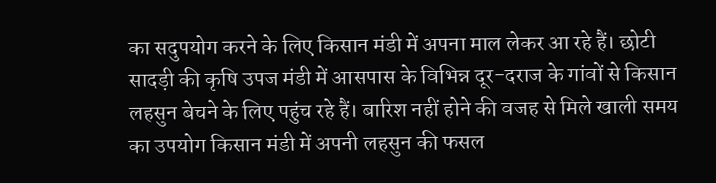का सदुपयोग करने के लिए किसान मंडी में अपना माल लेकर आ रहे हैं। छोटी सादड़ी की कृषि उपज मंडी में आसपास के विभिन्न दूर-दराज के गांवों से किसान लहसुन बेचने के लिए पहुंच रहे हैं। बारिश नहीं होने की वजह से मिले खाली समय का उपयोग किसान मंडी में अपनी लहसुन की फसल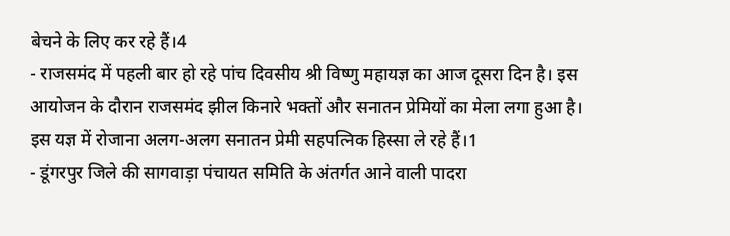बेचने के लिए कर रहे हैं।4
- राजसमंद में पहली बार हो रहे पांच दिवसीय श्री विष्णु महायज्ञ का आज दूसरा दिन है। इस आयोजन के दौरान राजसमंद झील किनारे भक्तों और सनातन प्रेमियों का मेला लगा हुआ है। इस यज्ञ में रोजाना अलग-अलग सनातन प्रेमी सहपत्निक हिस्सा ले रहे हैं।1
- डूंगरपुर जिले की सागवाड़ा पंचायत समिति के अंतर्गत आने वाली पादरा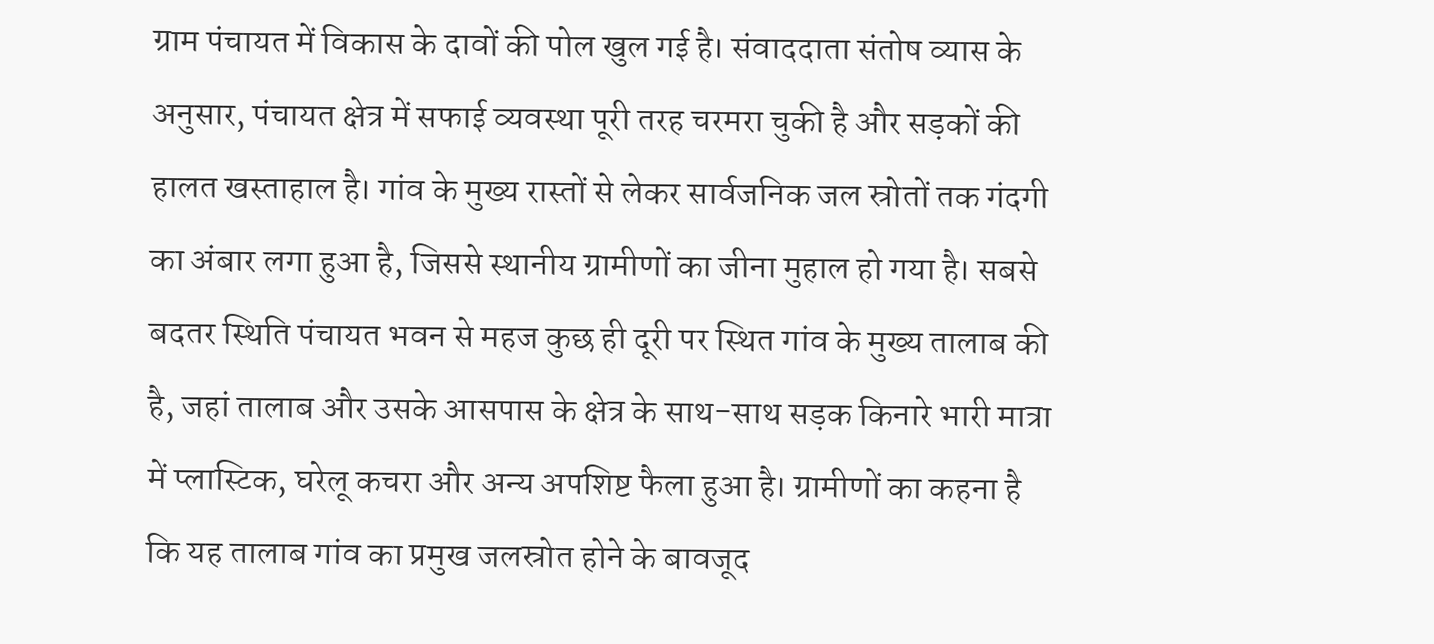ग्राम पंचायत में विकास के दावों की पोल खुल गई है। संवाददाता संतोष व्यास के अनुसार, पंचायत क्षेत्र में सफाई व्यवस्था पूरी तरह चरमरा चुकी है और सड़कों की हालत खस्ताहाल है। गांव के मुख्य रास्तों से लेकर सार्वजनिक जल स्रोतों तक गंदगी का अंबार लगा हुआ है, जिससे स्थानीय ग्रामीणों का जीना मुहाल हो गया है। सबसे बदतर स्थिति पंचायत भवन से महज कुछ ही दूरी पर स्थित गांव के मुख्य तालाब की है, जहां तालाब और उसके आसपास के क्षेत्र के साथ-साथ सड़क किनारे भारी मात्रा में प्लास्टिक, घरेलू कचरा और अन्य अपशिष्ट फैला हुआ है। ग्रामीणों का कहना है कि यह तालाब गांव का प्रमुख जलस्रोत होने के बावजूद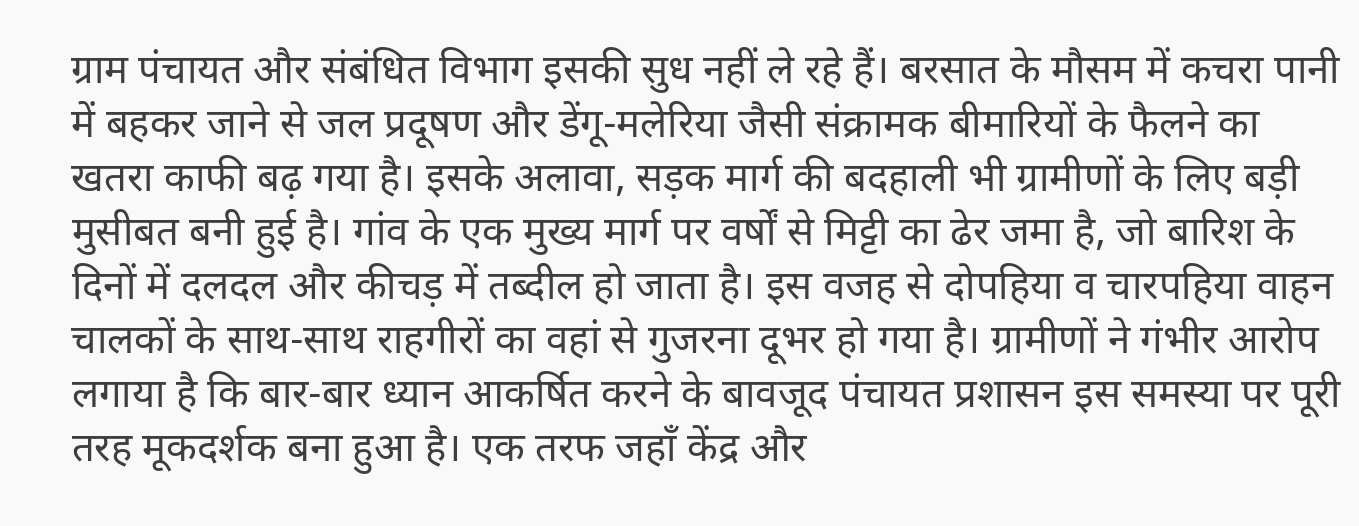ग्राम पंचायत और संबंधित विभाग इसकी सुध नहीं ले रहे हैं। बरसात के मौसम में कचरा पानी में बहकर जाने से जल प्रदूषण और डेंगू-मलेरिया जैसी संक्रामक बीमारियों के फैलने का खतरा काफी बढ़ गया है। इसके अलावा, सड़क मार्ग की बदहाली भी ग्रामीणों के लिए बड़ी मुसीबत बनी हुई है। गांव के एक मुख्य मार्ग पर वर्षों से मिट्टी का ढेर जमा है, जो बारिश के दिनों में दलदल और कीचड़ में तब्दील हो जाता है। इस वजह से दोपहिया व चारपहिया वाहन चालकों के साथ-साथ राहगीरों का वहां से गुजरना दूभर हो गया है। ग्रामीणों ने गंभीर आरोप लगाया है कि बार-बार ध्यान आकर्षित करने के बावजूद पंचायत प्रशासन इस समस्या पर पूरी तरह मूकदर्शक बना हुआ है। एक तरफ जहाँ केंद्र और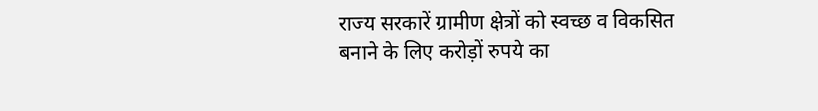राज्य सरकारें ग्रामीण क्षेत्रों को स्वच्छ व विकसित बनाने के लिए करोड़ों रुपये का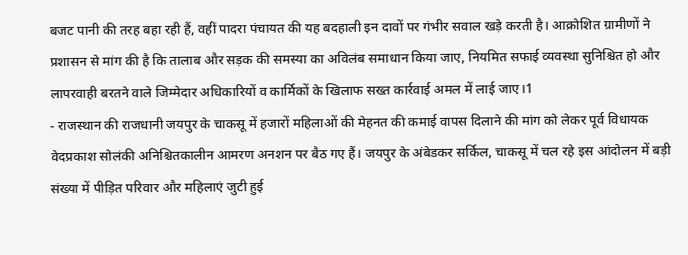बजट पानी की तरह बहा रही हैं, वहीं पादरा पंचायत की यह बदहाली इन दावों पर गंभीर सवाल खड़े करती है। आक्रोशित ग्रामीणों ने प्रशासन से मांग की है कि तालाब और सड़क की समस्या का अविलंब समाधान किया जाए, नियमित सफाई व्यवस्था सुनिश्चित हो और लापरवाही बरतने वाले जिम्मेदार अधिकारियों व कार्मिकों के खिलाफ सख्त कार्रवाई अमल में लाई जाए।1
- राजस्थान की राजधानी जयपुर के चाकसू में हजारों महिलाओं की मेहनत की कमाई वापस दिलाने की मांग को लेकर पूर्व विधायक वेदप्रकाश सोलंकी अनिश्चितकालीन आमरण अनशन पर बैठ गए हैं। जयपुर के अंबेडकर सर्किल, चाकसू में चल रहे इस आंदोलन में बड़ी संख्या में पीड़ित परिवार और महिलाएं जुटी हुई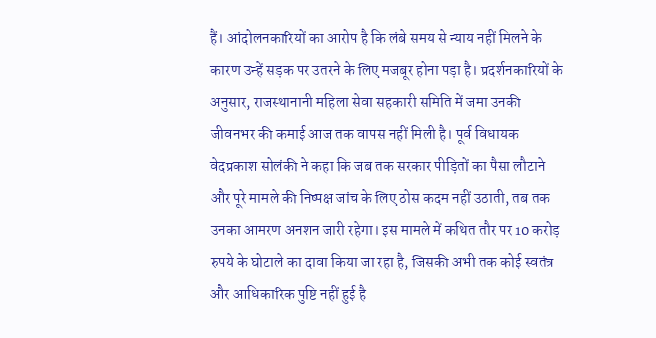हैं। आंदोलनकारियों का आरोप है कि लंबे समय से न्याय नहीं मिलने के कारण उन्हें सड़क पर उतरने के लिए मजबूर होना पड़ा है। प्रदर्शनकारियों के अनुसार, राजस्थानानी महिला सेवा सहकारी समिति में जमा उनकी जीवनभर की कमाई आज तक वापस नहीं मिली है। पूर्व विधायक वेदप्रकाश सोलंकी ने कहा कि जब तक सरकार पीड़ितों का पैसा लौटाने और पूरे मामले की निष्पक्ष जांच के लिए ठोस कदम नहीं उठाती, तब तक उनका आमरण अनशन जारी रहेगा। इस मामले में कथित तौर पर 10 करोड़ रुपये के घोटाले का दावा किया जा रहा है, जिसकी अभी तक कोई स्वतंत्र और आधिकारिक पुष्टि नहीं हुई है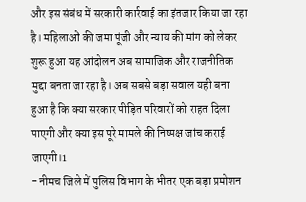और इस संबंध में सरकारी कार्रवाई का इंतजार किया जा रहा है। महिलाओं की जमा पूंजी और न्याय की मांग को लेकर शुरू हुआ यह आंदोलन अब सामाजिक और राजनीतिक मुद्दा बनता जा रहा है। अब सबसे बड़ा सवाल यही बना हुआ है कि क्या सरकार पीड़ित परिवारों को राहत दिला पाएगी और क्या इस पूरे मामले की निष्पक्ष जांच कराई जाएगी।1
- नीमच जिले में पुलिस विभाग के भीतर एक बड़ा प्रमोशन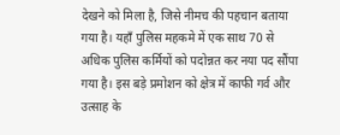देखने को मिला है, जिसे नीमच की पहचान बताया गया है। यहाँ पुलिस महकमे में एक साथ 70 से अधिक पुलिस कर्मियों को पदोन्नत कर नया पद सौंपा गया है। इस बड़े प्रमोशन को क्षेत्र में काफी गर्व और उत्साह के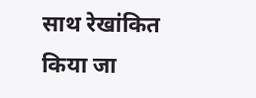साथ रेखांकित किया जा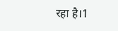रहा है।1